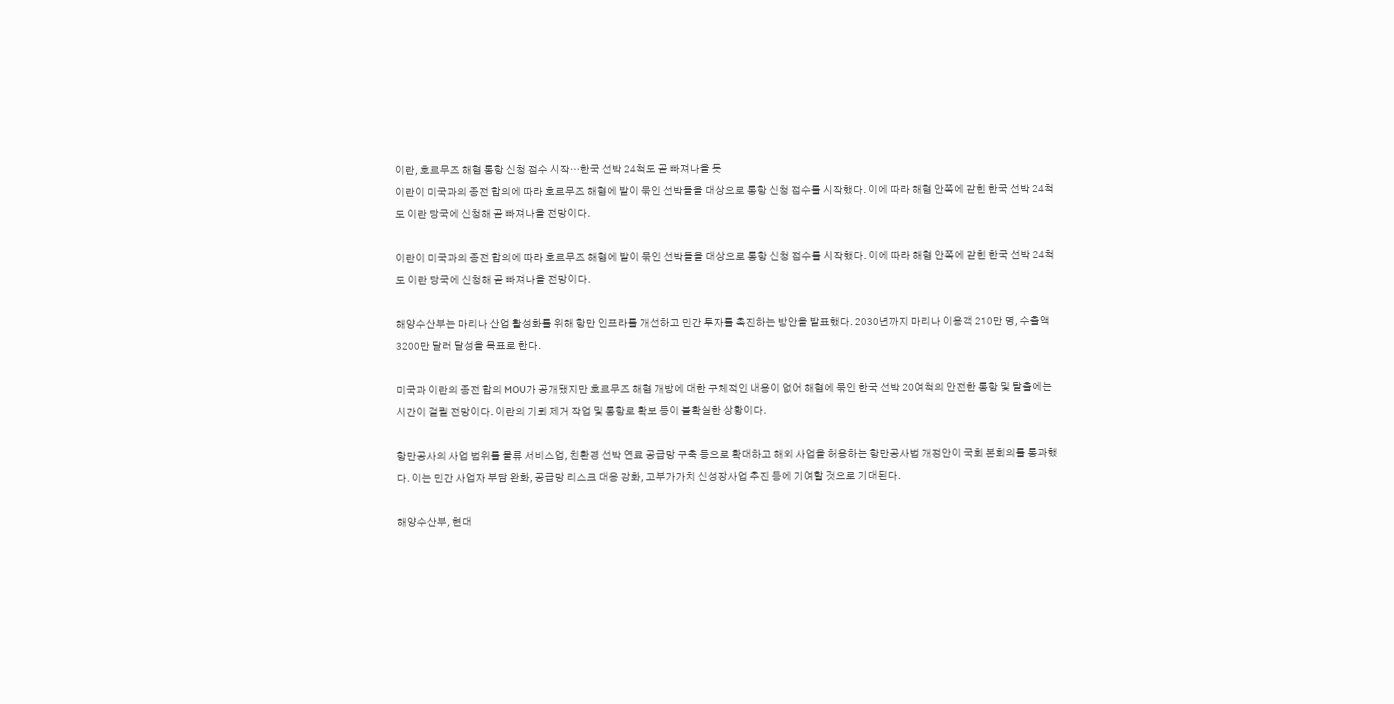이란, 호르무즈 해협 통항 신청 접수 시작…한국 선박 24척도 곧 빠져나올 듯
이란이 미국과의 종전 합의에 따라 호르무즈 해협에 발이 묶인 선박들을 대상으로 통항 신청 접수를 시작했다. 이에 따라 해협 안쪽에 갇힌 한국 선박 24척도 이란 당국에 신청해 곧 빠져나올 전망이다.

이란이 미국과의 종전 합의에 따라 호르무즈 해협에 발이 묶인 선박들을 대상으로 통항 신청 접수를 시작했다. 이에 따라 해협 안쪽에 갇힌 한국 선박 24척도 이란 당국에 신청해 곧 빠져나올 전망이다.

해양수산부는 마리나 산업 활성화를 위해 항만 인프라를 개선하고 민간 투자를 촉진하는 방안을 발표했다. 2030년까지 마리나 이용객 210만 명, 수출액 3200만 달러 달성을 목표로 한다.

미국과 이란의 종전 합의 MOU가 공개됐지만 호르무즈 해협 개방에 대한 구체적인 내용이 없어 해협에 묶인 한국 선박 20여척의 안전한 통항 및 탈출에는 시간이 걸릴 전망이다. 이란의 기뢰 제거 작업 및 통항로 확보 등이 불확실한 상황이다.

항만공사의 사업 범위를 물류 서비스업, 친환경 선박 연료 공급망 구축 등으로 확대하고 해외 사업을 허용하는 항만공사법 개정안이 국회 본회의를 통과했다. 이는 민간 사업자 부담 완화, 공급망 리스크 대응 강화, 고부가가치 신성장사업 추진 등에 기여할 것으로 기대된다.

해양수산부, 현대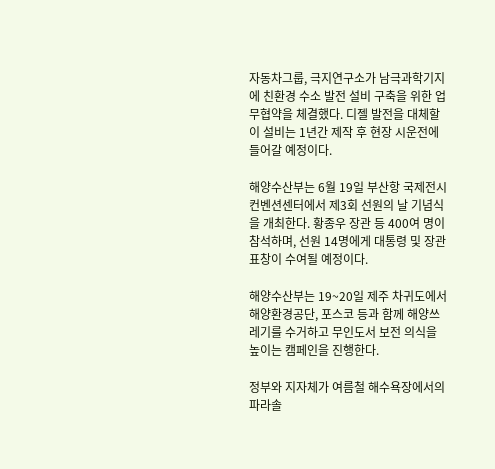자동차그룹, 극지연구소가 남극과학기지에 친환경 수소 발전 설비 구축을 위한 업무협약을 체결했다. 디젤 발전을 대체할 이 설비는 1년간 제작 후 현장 시운전에 들어갈 예정이다.

해양수산부는 6월 19일 부산항 국제전시컨벤션센터에서 제3회 선원의 날 기념식을 개최한다. 황종우 장관 등 400여 명이 참석하며, 선원 14명에게 대통령 및 장관 표창이 수여될 예정이다.

해양수산부는 19~20일 제주 차귀도에서 해양환경공단, 포스코 등과 함께 해양쓰레기를 수거하고 무인도서 보전 의식을 높이는 캠페인을 진행한다.

정부와 지자체가 여름철 해수욕장에서의 파라솔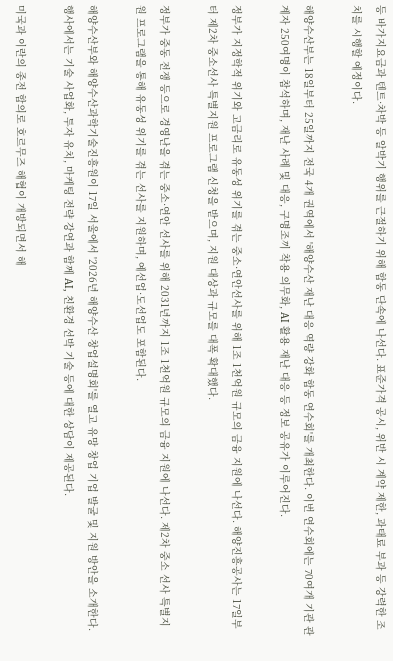등 바가지요금과 텐트·차박 등 알박기 행위를 근절하기 위해 합동 단속에 나선다. 표준가격 공시, 위반 시 계약 제한, 과태료 부과 등 강력한 조치를 시행할 예정이다.

해양수산부는 18일부터 25일까지 전국 4개 권역에서 '해양수산 재난 대응 역량 강화 합동 연수회'를 개최한다. 이번 연수회에는 70여개 기관 관계자 250여명이 참석하며, 재난 사례 및 대응, 구명조끼 착용 의무화, AI 활용 재난 대응 등 정보 공유가 이루어진다.

정부가 지정학적 위기와 고금리로 유동성 위기를 겪는 중소·연안선사를 위해 1조 1천억원 규모의 금융 지원에 나선다. 해양진흥공사는 17일부터 제2차 중소선사 특별지원 프로그램 신청을 받으며, 지원 대상과 규모를 대폭 확대했다.

정부가 중동 전쟁 등으로 경영난을 겪는 중소·연안 선사를 위해 2031년까지 1조 1천억원 규모의 금융 지원에 나선다. 제2차 중소 선사 특별지원 프로그램을 통해 유동성 위기를 겪는 선사를 지원하며, 예선업·도선업도 포함된다.

해양수산부와 해양수산과학기술진흥원이 17일 서울에서 '2026년 해양수산 창업설명회'를 열고 유망 창업 기업 발굴 및 지원 방안을 소개한다. 행사에서는 기술 사업화, 투자 유치, 마케팅 전략 강연과 함께 AI, 친환경 선박 기술 등에 대한 상담이 제공된다.

미국과 이란의 종전 합의로 호르무즈 해협이 개방되면서 해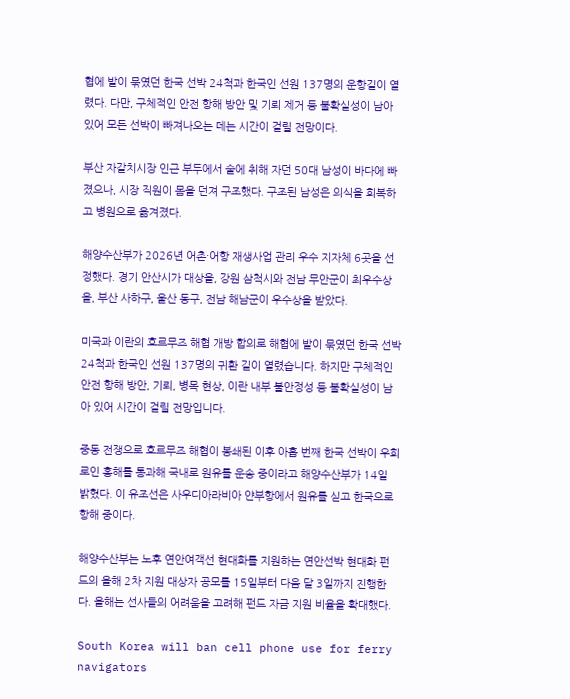협에 발이 묶였던 한국 선박 24척과 한국인 선원 137명의 운항길이 열렸다. 다만, 구체적인 안전 항해 방안 및 기뢰 제거 등 불확실성이 남아 있어 모든 선박이 빠져나오는 데는 시간이 걸릴 전망이다.

부산 자갈치시장 인근 부두에서 술에 취해 자던 50대 남성이 바다에 빠졌으나, 시장 직원이 몸을 던져 구조했다. 구조된 남성은 의식을 회복하고 병원으로 옮겨졌다.

해양수산부가 2026년 어촌·어항 재생사업 관리 우수 지자체 6곳을 선정했다. 경기 안산시가 대상을, 강원 삼척시와 전남 무안군이 최우수상을, 부산 사하구, 울산 동구, 전남 해남군이 우수상을 받았다.

미국과 이란의 호르무즈 해협 개방 합의로 해협에 발이 묶였던 한국 선박 24척과 한국인 선원 137명의 귀환 길이 열렸습니다. 하지만 구체적인 안전 항해 방안, 기뢰, 병목 현상, 이란 내부 불안정성 등 불확실성이 남아 있어 시간이 걸릴 전망입니다.

중동 전쟁으로 호르무즈 해협이 봉쇄된 이후 아홉 번째 한국 선박이 우회로인 홍해를 통과해 국내로 원유를 운송 중이라고 해양수산부가 14일 밝혔다. 이 유조선은 사우디아라비아 얀부항에서 원유를 싣고 한국으로 항해 중이다.

해양수산부는 노후 연안여객선 현대화를 지원하는 연안선박 현대화 펀드의 올해 2차 지원 대상자 공모를 15일부터 다음 달 3일까지 진행한다. 올해는 선사들의 어려움을 고려해 펀드 자금 지원 비율을 확대했다.

South Korea will ban cell phone use for ferry navigators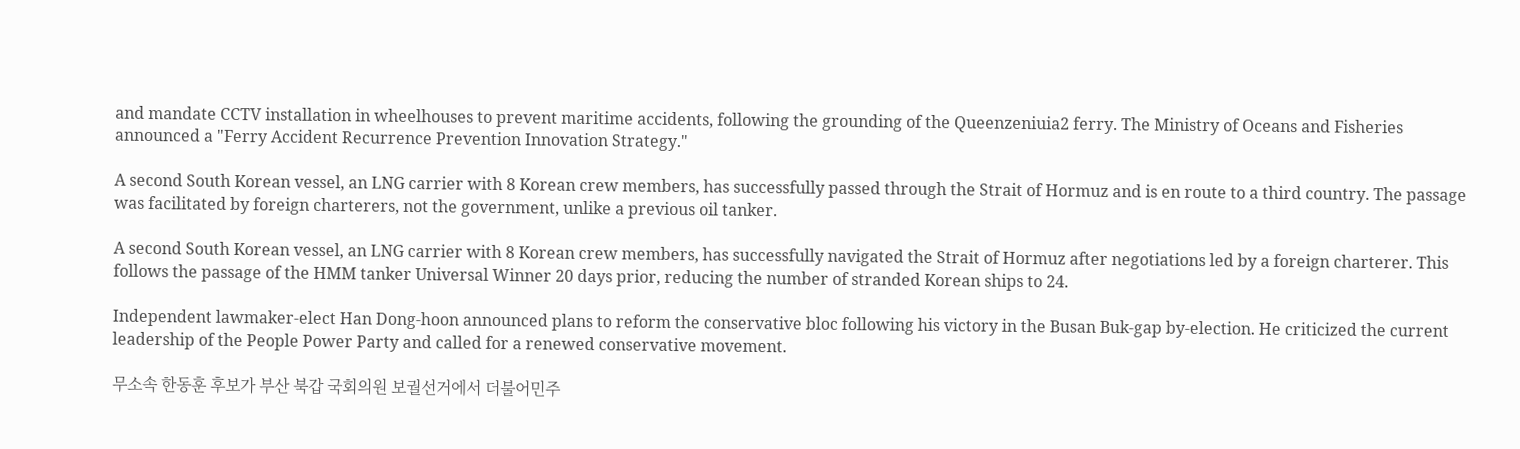and mandate CCTV installation in wheelhouses to prevent maritime accidents, following the grounding of the Queenzeniuia2 ferry. The Ministry of Oceans and Fisheries announced a "Ferry Accident Recurrence Prevention Innovation Strategy."

A second South Korean vessel, an LNG carrier with 8 Korean crew members, has successfully passed through the Strait of Hormuz and is en route to a third country. The passage was facilitated by foreign charterers, not the government, unlike a previous oil tanker.

A second South Korean vessel, an LNG carrier with 8 Korean crew members, has successfully navigated the Strait of Hormuz after negotiations led by a foreign charterer. This follows the passage of the HMM tanker Universal Winner 20 days prior, reducing the number of stranded Korean ships to 24.

Independent lawmaker-elect Han Dong-hoon announced plans to reform the conservative bloc following his victory in the Busan Buk-gap by-election. He criticized the current leadership of the People Power Party and called for a renewed conservative movement.

무소속 한동훈 후보가 부산 북갑 국회의원 보궐선거에서 더불어민주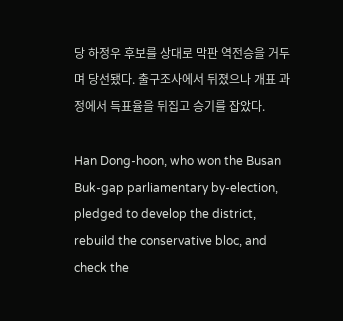당 하정우 후보를 상대로 막판 역전승을 거두며 당선됐다. 출구조사에서 뒤졌으나 개표 과정에서 득표율을 뒤집고 승기를 잡았다.

Han Dong-hoon, who won the Busan Buk-gap parliamentary by-election, pledged to develop the district, rebuild the conservative bloc, and check the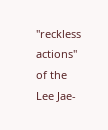"reckless actions" of the Lee Jae-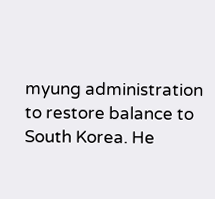myung administration to restore balance to South Korea. He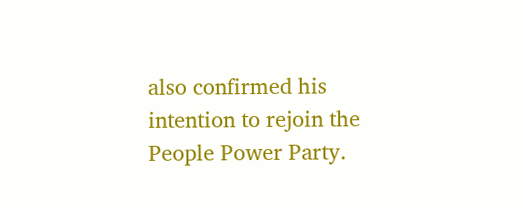also confirmed his intention to rejoin the People Power Party.